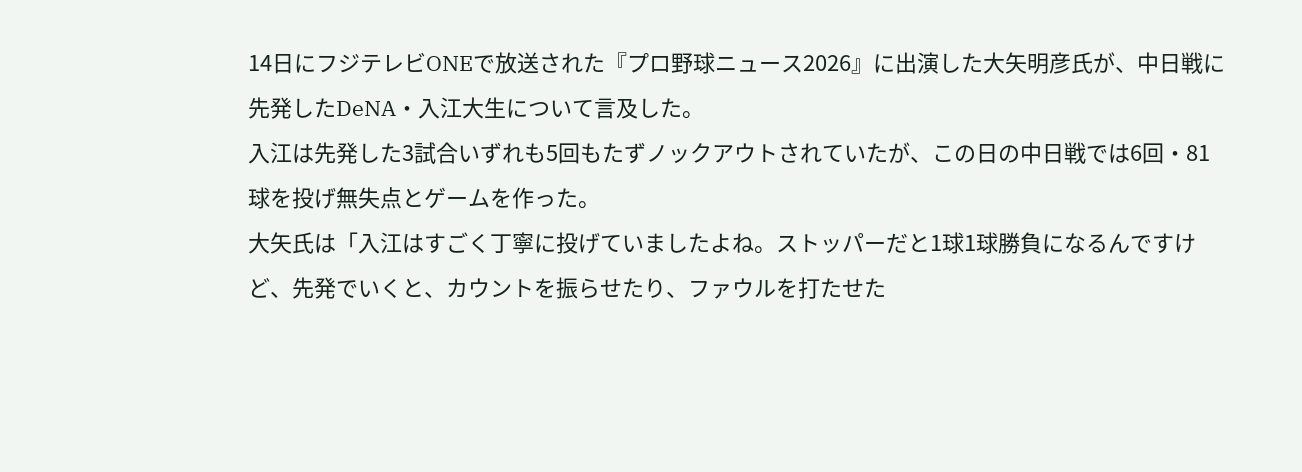14日にフジテレビONEで放送された『プロ野球ニュース2026』に出演した大矢明彦氏が、中日戦に先発したDeNA・入江大生について言及した。
入江は先発した3試合いずれも5回もたずノックアウトされていたが、この日の中日戦では6回・81球を投げ無失点とゲームを作った。
大矢氏は「入江はすごく丁寧に投げていましたよね。ストッパーだと1球1球勝負になるんですけど、先発でいくと、カウントを振らせたり、ファウルを打たせた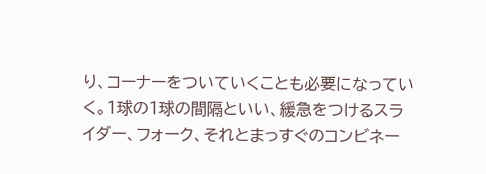り、コーナーをついていくことも必要になっていく。1球の1球の間隔といい、緩急をつけるスライダー、フォーク、それとまっすぐのコンビネー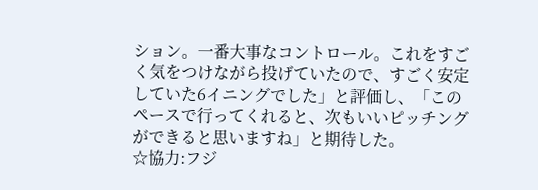ション。一番大事なコントロール。これをすごく気をつけながら投げていたので、すごく安定していた6イニングでした」と評価し、「このペースで行ってくれると、次もいいピッチングができると思いますね」と期待した。
☆協力:フジ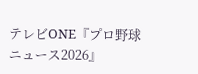テレビONE『プロ野球ニュース2026』